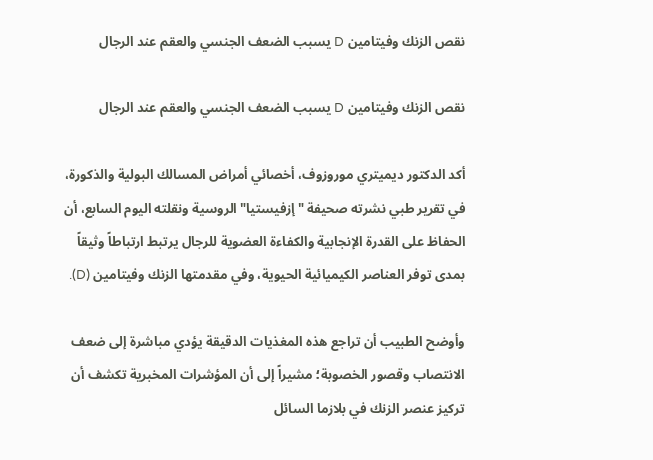نقص الزنك وفيتامين D يسبب الضعف الجنسي والعقم عند الرجال

نقص الزنك وفيتامين D يسبب الضعف الجنسي والعقم عند الرجال

أكد الدكتور ديميتري موروزوف، أخصائي أمراض المسالك البولية والذكورة، في تقرير طبي نشرته صحيفة "إزفيستيا" الروسية ونقلته اليوم السابع، أن الحفاظ على القدرة الإنجابية والكفاءة العضوية للرجال يرتبط ارتباطاً وثيقاً بمدى توفر العناصر الكيميائية الحيوية، وفي مقدمتها الزنك وفيتامين (D).

وأوضح الطبيب أن تراجع هذه المغذيات الدقيقة يؤدي مباشرة إلى ضعف الانتصاب وقصور الخصوبة؛ مشيراً إلى أن المؤشرات المخبرية تكشف أن تركيز عنصر الزنك في بلازما السائل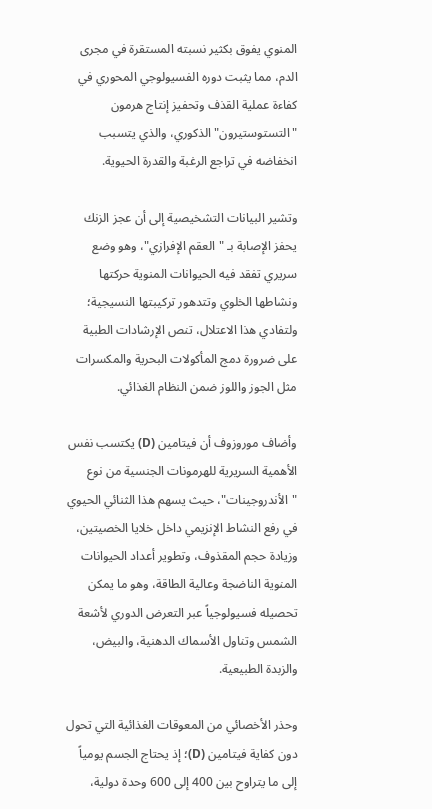المنوي يفوق بكثير نسبته المستقرة في مجرى الدم، مما يثبت دوره الفسيولوجي المحوري في كفاءة عملية القذف وتحفيز إنتاج هرمون "التستوستيرون" الذكوري، والذي يتسبب انخفاضه في تراجع الرغبة والقدرة الحيوية.

وتشير البيانات التشخيصية إلى أن عجز الزنك يحفز الإصابة بـ "العقم الإفرازي"، وهو وضع سريري تفقد فيه الحيوانات المنوية حركتها ونشاطها الخلوي وتتدهور تركيبتها النسيجية؛ ولتفادي هذا الاعتلال، تنص الإرشادات الطبية على ضرورة دمج المأكولات البحرية والمكسرات مثل الجوز واللوز ضمن النظام الغذائي.

وأضاف موروزوف أن فيتامين (D) يكتسب نفس الأهمية السريرية للهرمونات الجنسية من نوع "الأندروجينات"، حيث يسهم هذا الثنائي الحيوي في رفع النشاط الإنزيمي داخل خلايا الخصيتين، وزيادة حجم المقذوف، وتطوير أعداد الحيوانات المنوية الناضجة وعالية الطاقة، وهو ما يمكن تحصيله فسيولوجياً عبر التعرض الدوري لأشعة الشمس وتناول الأسماك الدهنية، والبيض، والزبدة الطبيعية.

وحذر الأخصائي من المعوقات الغذائية التي تحول دون كفاية فيتامين (D)؛ إذ يحتاج الجسم يومياً إلى ما يتراوح بين 400 إلى 600 وحدة دولية،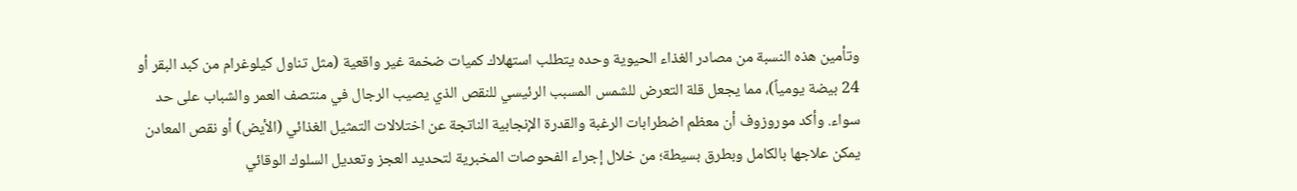وتأمين هذه النسبة من مصادر الغذاء الحيوية وحده يتطلب استهلاك كميات ضخمة غير واقعية (مثل تناول كيلوغرام من كبد البقر أو 24 بيضة يومياً)، مما يجعل قلة التعرض للشمس المسبب الرئيسي للنقص الذي يصيب الرجال في منتصف العمر والشباب على حد سواء. وأكد موروزوف أن معظم اضطرابات الرغبة والقدرة الإنجابية الناتجة عن اختلالات التمثيل الغذائي (الأيض) أو نقص المعادن يمكن علاجها بالكامل وبطرق بسيطة؛ من خلال إجراء الفحوصات المخبرية لتحديد العجز وتعديل السلوك الوقائي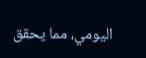اليومي، مما يحقق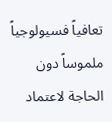تعافياً فسيولوجياً ملموساً دون الحاجة لاعتماد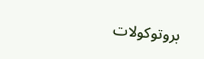بروتوكولات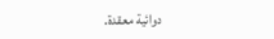دوائية معقدة.